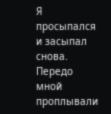Я просыпался и засыпал снова. Передо мной проплывали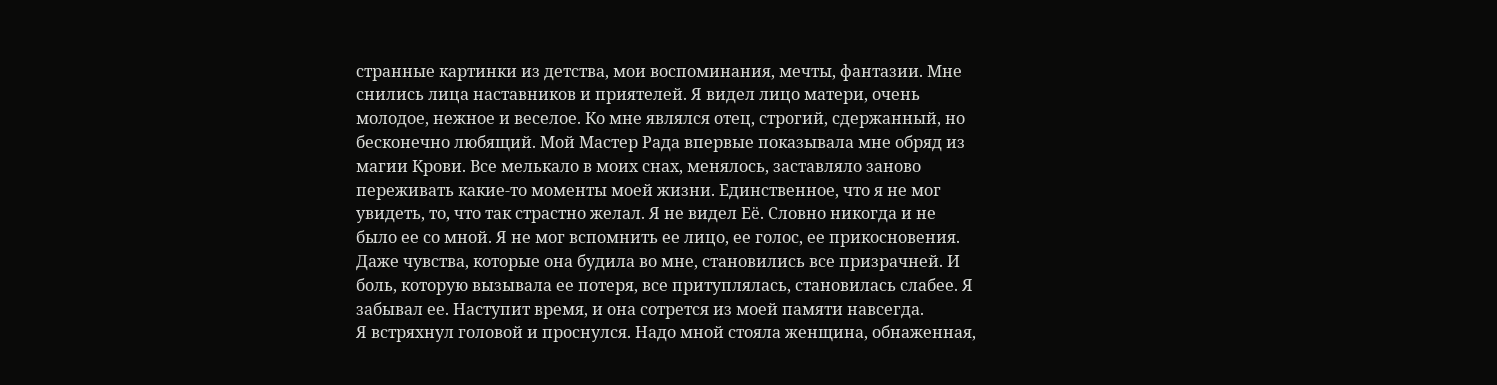странные картинки из детства, мои воспоминания, мечты, фантазии. Мне снились лица наставников и приятелей. Я видел лицо матери, очень молодое, нежное и веселое. Ко мне являлся отец, строгий, сдержанный, но бесконечно любящий. Мой Мастер Рада впервые показывала мне обряд из магии Крови. Все мелькало в моих снах, менялось, заставляло заново переживать какие-то моменты моей жизни. Единственное, что я не мог увидеть, то, что так страстно желал. Я не видел Её. Словно никогда и не было ее со мной. Я не мог вспомнить ее лицо, ее голос, ее прикосновения. Даже чувства, которые она будила во мне, становились все призрачней. И боль, которую вызывала ее потеря, все притуплялась, становилась слабее. Я забывал ее. Наступит время, и она сотрется из моей памяти навсегда.
Я встряхнул головой и проснулся. Надо мной стояла женщина, обнаженная,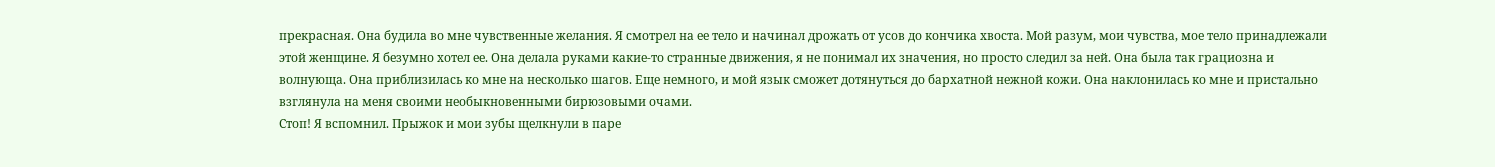прекрасная. Она будила во мне чувственные желания. Я смотрел на ее тело и начинал дрожать от усов до кончика хвоста. Мой разум, мои чувства, мое тело принадлежали этой женщине. Я безумно хотел ее. Она делала руками какие-то странные движения, я не понимал их значения, но просто следил за ней. Она была так грациозна и волнующа. Она приблизилась ко мне на несколько шагов. Еще немного, и мой язык сможет дотянуться до бархатной нежной кожи. Она наклонилась ко мне и пристально взглянула на меня своими необыкновенными бирюзовыми очами.
Стоп! Я вспомнил. Прыжок и мои зубы щелкнули в паре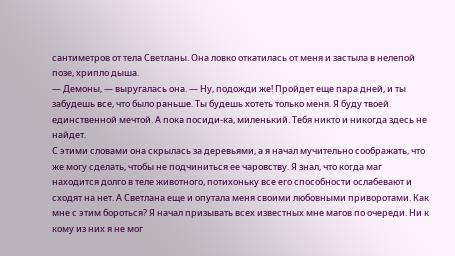сантиметров от тела Светланы. Она ловко откатилась от меня и застыла в нелепой позе, хрипло дыша.
— Демоны, — выругалась она. — Ну, подожди же! Пройдет еще пара дней, и ты забудешь все, что было раньше. Ты будешь хотеть только меня. Я буду твоей единственной мечтой. А пока посиди-ка, миленький. Тебя никто и никогда здесь не найдет.
С этими словами она скрылась за деревьями, а я начал мучительно соображать, что же могу сделать, чтобы не подчиниться ее чаровству. Я знал, что когда маг находится долго в теле животного, потихоньку все его способности ослабевают и сходят на нет. А Светлана еще и опутала меня своими любовными приворотами. Как мне с этим бороться? Я начал призывать всех известных мне магов по очереди. Ни к кому из них я не мог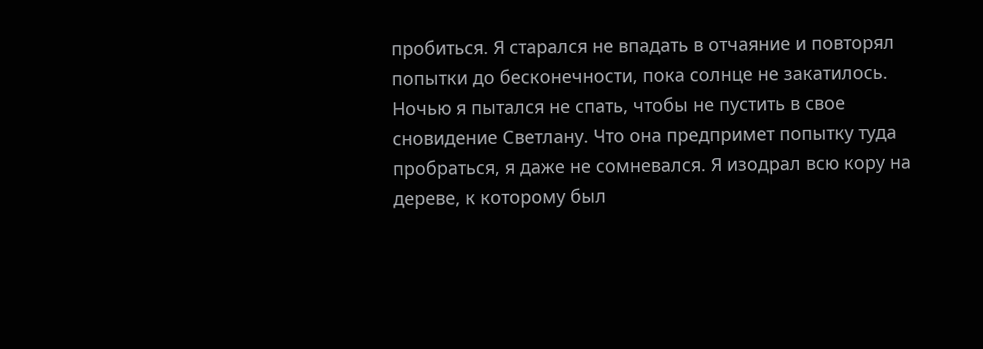пробиться. Я старался не впадать в отчаяние и повторял попытки до бесконечности, пока солнце не закатилось.
Ночью я пытался не спать, чтобы не пустить в свое сновидение Светлану. Что она предпримет попытку туда пробраться, я даже не сомневался. Я изодрал всю кору на дереве, к которому был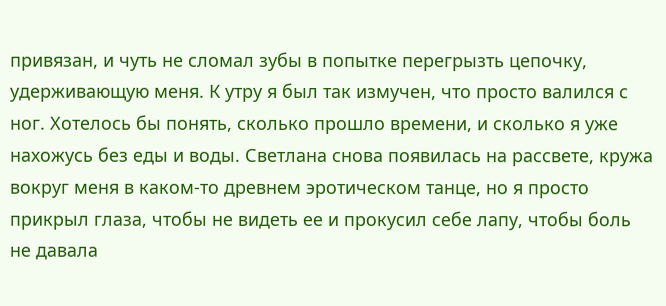привязан, и чуть не сломал зубы в попытке перегрызть цепочку, удерживающую меня. К утру я был так измучен, что просто валился с ног. Хотелось бы понять, сколько прошло времени, и сколько я уже нахожусь без еды и воды. Светлана снова появилась на рассвете, кружа вокруг меня в каком-то древнем эротическом танце, но я просто прикрыл глаза, чтобы не видеть ее и прокусил себе лапу, чтобы боль не давала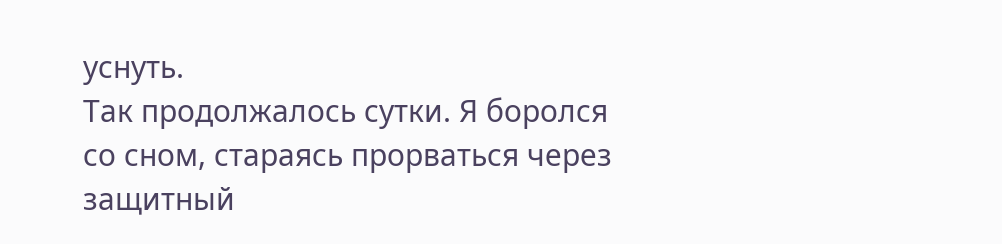уснуть.
Так продолжалось сутки. Я боролся со сном, стараясь прорваться через защитный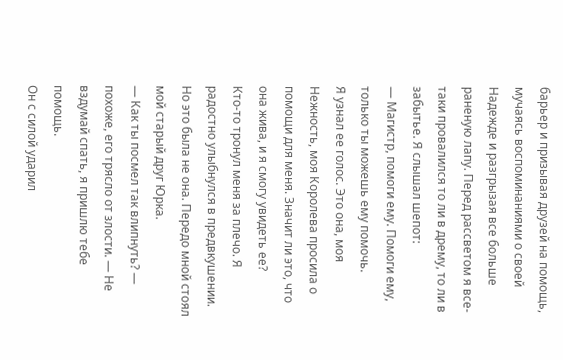барьер и призывая друзей на помощь, мучаясь воспоминаниями о своей Надежде и разгрызая все больше раненую лапу. Перед рассветом я все-таки провалился то ли в дрему, то ли в забытье. Я слышал шепот:
— Магистр, помоги ему. Помоги ему, только ты можешь ему помочь.
Я узнал ее голос. Это она, моя Нежность, моя Королева просила о помощи для меня. Значит ли это, что она жива, и я смогу увидеть ее?
Кто-то тронул меня за плечо. Я радостно улыбнулся в предвкушении. Но это была не она. Передо мной стоял мой старый друг Юрка.
— Как ты посмел так влипнуть? — похоже, его трясло от злости. — Не вздумай спать, я пришлю тебе помощь.
Он с силой ударил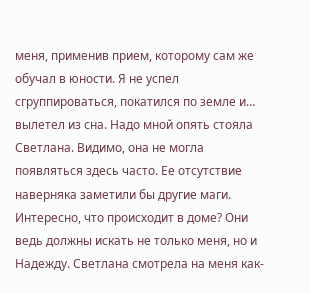меня, применив прием, которому сам же обучал в юности. Я не успел сгруппироваться, покатился по земле и… вылетел из сна. Надо мной опять стояла Светлана. Видимо, она не могла появляться здесь часто. Ее отсутствие наверняка заметили бы другие маги. Интересно, что происходит в доме? Они ведь должны искать не только меня, но и Надежду. Светлана смотрела на меня как-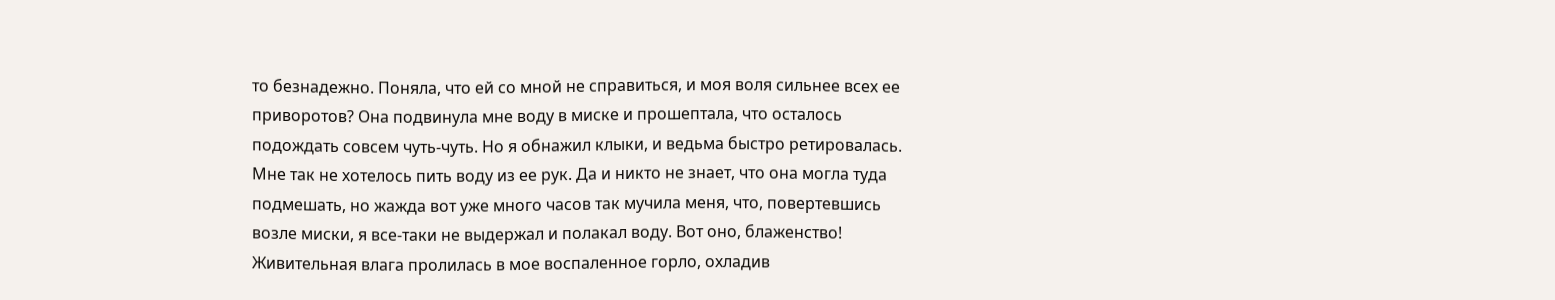то безнадежно. Поняла, что ей со мной не справиться, и моя воля сильнее всех ее приворотов? Она подвинула мне воду в миске и прошептала, что осталось подождать совсем чуть-чуть. Но я обнажил клыки, и ведьма быстро ретировалась. Мне так не хотелось пить воду из ее рук. Да и никто не знает, что она могла туда подмешать, но жажда вот уже много часов так мучила меня, что, повертевшись возле миски, я все-таки не выдержал и полакал воду. Вот оно, блаженство! Живительная влага пролилась в мое воспаленное горло, охладив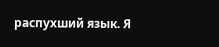распухший язык. Я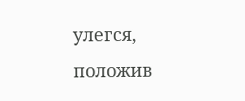улегся, положив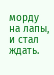морду на лапы, и стал ждать.